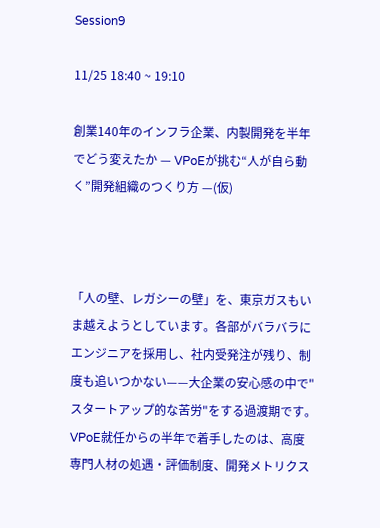Session9

11/25 18:40 ~ 19:10

創業140年のインフラ企業、内製開発を半年でどう変えたか — VPoEが挑む“人が自ら動く”開発組織のつくり方 —(仮)



「人の壁、レガシーの壁」を、東京ガスもいま越えようとしています。各部がバラバラにエンジニアを採用し、社内受発注が残り、制度も追いつかない——大企業の安心感の中で"スタートアップ的な苦労"をする過渡期です。VPoE就任からの半年で着手したのは、高度専門人材の処遇・評価制度、開発メトリクス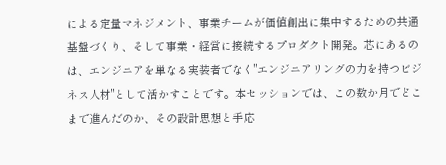による定量マネジメント、事業チームが価値創出に集中するための共通基盤づくり、そして事業・経営に接続するプロダクト開発。芯にあるのは、エンジニアを単なる実装者でなく"エンジニアリングの力を持つビジネス人材"として活かすことです。本セッションでは、この数か月でどこまで進んだのか、その設計思想と手応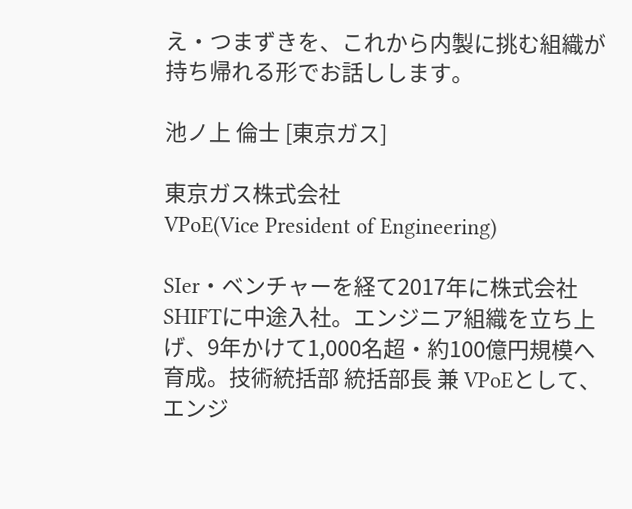え・つまずきを、これから内製に挑む組織が持ち帰れる形でお話しします。

池ノ上 倫士 [東京ガス]

東京ガス株式会社
VPoE(Vice President of Engineering)

SIer・ベンチャーを経て2017年に株式会社SHIFTに中途入社。エンジニア組織を立ち上げ、9年かけて1,000名超・約100億円規模へ育成。技術統括部 統括部長 兼 VPoEとして、エンジ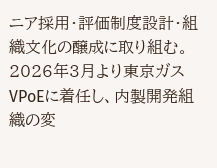ニア採用・評価制度設計・組織文化の醸成に取り組む。2026年3月より東京ガスVPoEに着任し、内製開発組織の変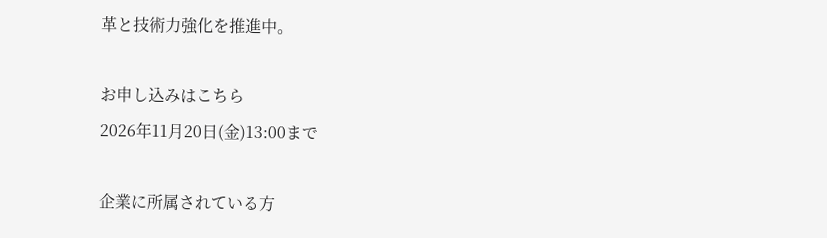革と技術力強化を推進中。

お申し込みはこちら
2026年11月20日(金)13:00まで

企業に所属されている方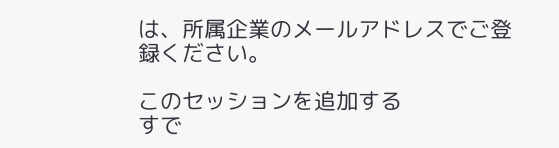は、所属企業のメールアドレスでご登録ください。

このセッションを追加する
すで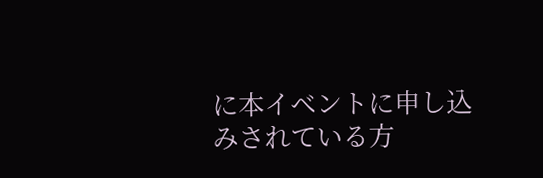に本イベントに申し込みされている方